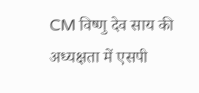CM विष्णु देव साय की अध्यक्षता में एसपी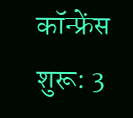कॉन्फ्रेंस शुरू: 3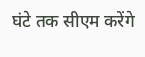घंटे तक सीएम करेंगे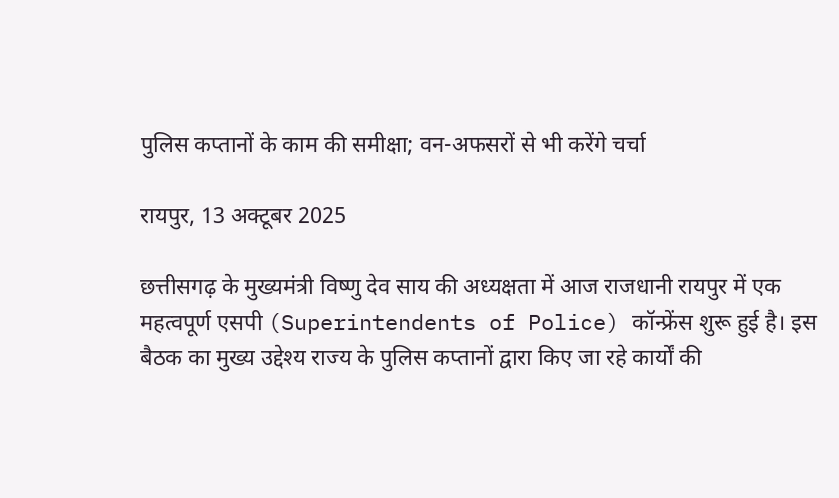पुलिस कप्तानों के काम की समीक्षा; वन-अफसरों से भी करेंगे चर्चा

रायपुर, 13 अक्टूबर 2025

छत्तीसगढ़ के मुख्यमंत्री विष्णु देव साय की अध्यक्षता में आज राजधानी रायपुर में एक महत्वपूर्ण एसपी (Superintendents of Police) कॉन्फ्रेंस शुरू हुई है। इस बैठक का मुख्य उद्देश्य राज्य के पुलिस कप्तानों द्वारा किए जा रहे कार्यों की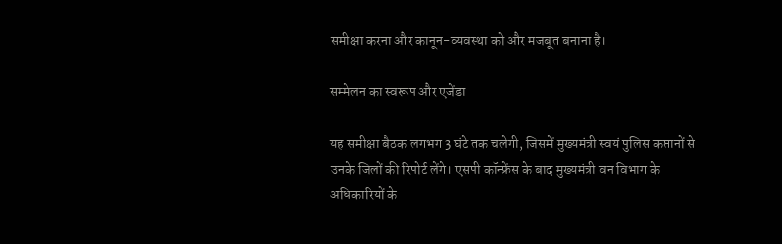समीक्षा करना और कानून-व्यवस्था को और मजबूत बनाना है।

सम्मेलन का स्वरूप और एजेंडा

यह समीक्षा बैठक लगभग 3 घंटे तक चलेगी, जिसमें मुख्यमंत्री स्वयं पुलिस कप्तानों से उनके जिलों की रिपोर्ट लेंगे। एसपी कॉन्फ्रेंस के बाद मुख्यमंत्री वन विभाग के अधिकारियों के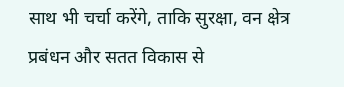साथ भी चर्चा करेंगे, ताकि सुरक्षा, वन क्षेत्र प्रबंधन और सतत विकास से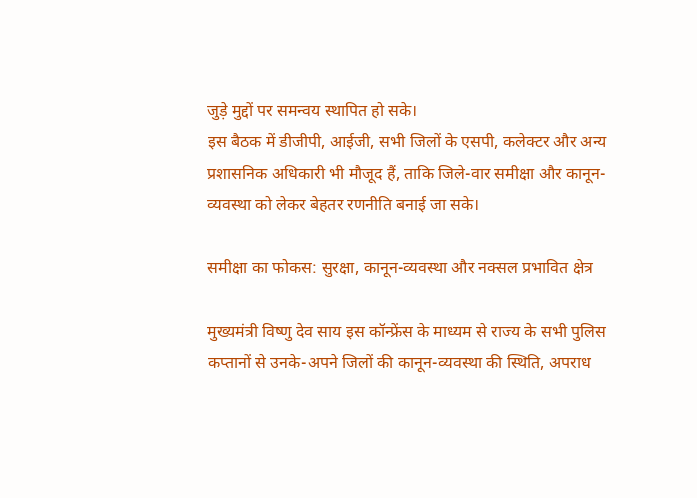जुड़े मुद्दों पर समन्वय स्थापित हो सके।
इस बैठक में डीजीपी, आईजी, सभी जिलों के एसपी, कलेक्टर और अन्य प्रशासनिक अधिकारी भी मौजूद हैं, ताकि जिले-वार समीक्षा और कानून-व्यवस्था को लेकर बेहतर रणनीति बनाई जा सके।

समीक्षा का फोकस: सुरक्षा, कानून-व्यवस्था और नक्सल प्रभावित क्षेत्र

मुख्यमंत्री विष्णु देव साय इस कॉन्फ्रेंस के माध्यम से राज्य के सभी पुलिस कप्तानों से उनके-अपने जिलों की कानून-व्यवस्था की स्थिति, अपराध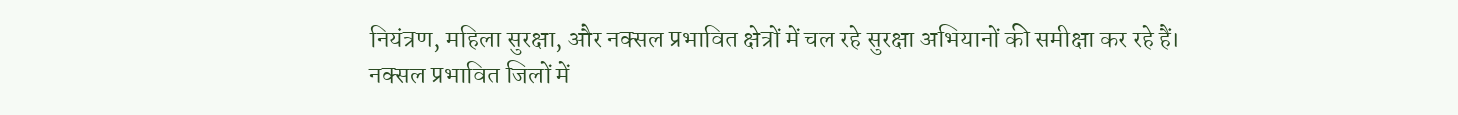नियंत्रण, महिला सुरक्षा, और नक्सल प्रभावित क्षेत्रों में चल रहे सुरक्षा अभियानों की समीक्षा कर रहे हैं।
नक्सल प्रभावित जिलों में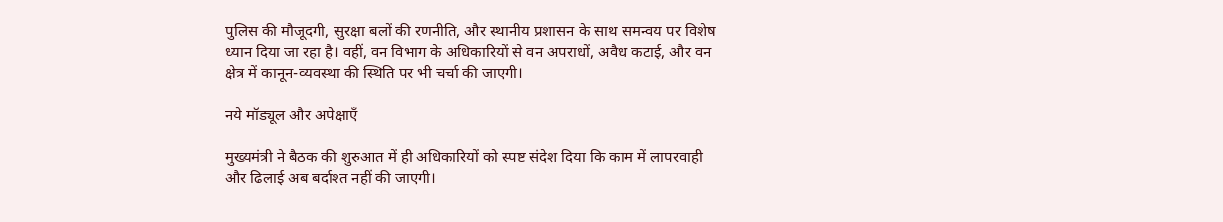पुलिस की मौजूदगी, सुरक्षा बलों की रणनीति, और स्थानीय प्रशासन के साथ समन्वय पर विशेष ध्यान दिया जा रहा है। वहीं, वन विभाग के अधिकारियों से वन अपराधों, अवैध कटाई, और वन क्षेत्र में कानून-व्यवस्था की स्थिति पर भी चर्चा की जाएगी।

नये मॉड्यूल और अपेक्षाएँ

मुख्यमंत्री ने बैठक की शुरुआत में ही अधिकारियों को स्पष्ट संदेश दिया कि काम में लापरवाही और ढिलाई अब बर्दाश्त नहीं की जाएगी।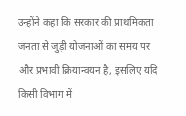उन्होंने कहा कि सरकार की प्राथमिकता जनता से जुड़ी योजनाओं का समय पर और प्रभावी क्रियान्वयन है, इसलिए यदि किसी विभाग में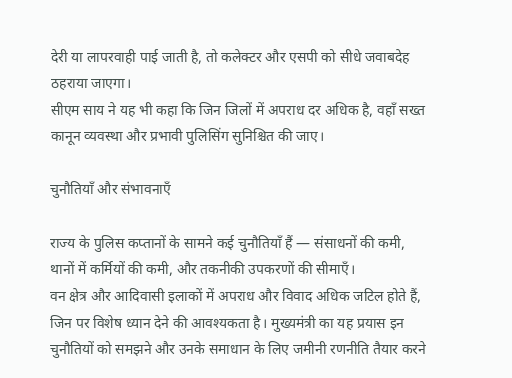देरी या लापरवाही पाई जाती है, तो कलेक्टर और एसपी को सीधे जवाबदेह ठहराया जाएगा।
सीएम साय ने यह भी कहा कि जिन जिलों में अपराध दर अधिक है, वहाँ सख्त कानून व्यवस्था और प्रभावी पुलिसिंग सुनिश्चित की जाए।

चुनौतियाँ और संभावनाएँ

राज्य के पुलिस कप्तानों के सामने कई चुनौतियाँ हैं — संसाधनों की कमी, थानों में कर्मियों की कमी, और तकनीकी उपकरणों की सीमाएँ।
वन क्षेत्र और आदिवासी इलाकों में अपराध और विवाद अधिक जटिल होते हैं, जिन पर विशेष ध्यान देने की आवश्यकता है। मुख्यमंत्री का यह प्रयास इन चुनौतियों को समझने और उनके समाधान के लिए जमीनी रणनीति तैयार करने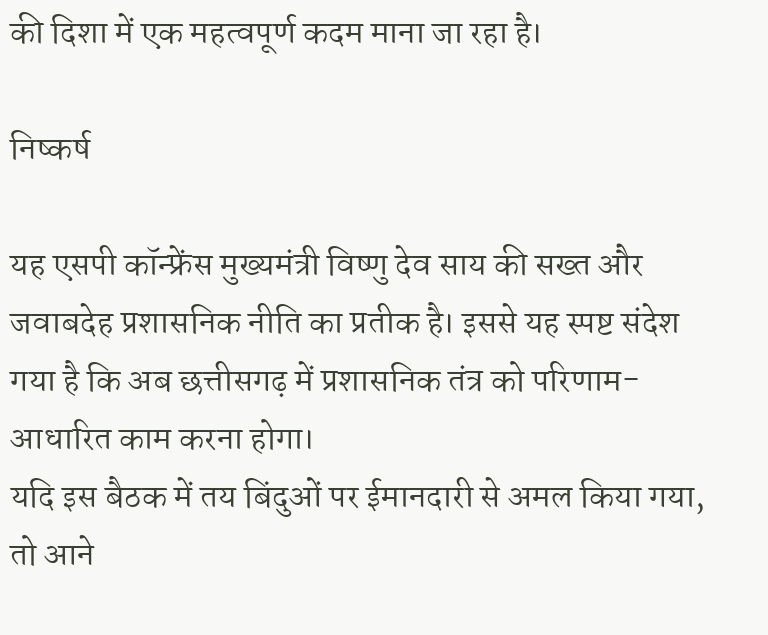की दिशा में एक महत्वपूर्ण कदम माना जा रहा है।

निष्कर्ष

यह एसपी कॉन्फ्रेंस मुख्यमंत्री विष्णु देव साय की सख्त और जवाबदेह प्रशासनिक नीति का प्रतीक है। इससे यह स्पष्ट संदेश गया है कि अब छत्तीसगढ़ में प्रशासनिक तंत्र को परिणाम-आधारित काम करना होगा।
यदि इस बैठक में तय बिंदुओं पर ईमानदारी से अमल किया गया, तो आने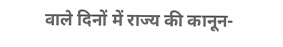वाले दिनों में राज्य की कानून-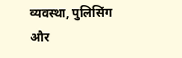व्यवस्था, पुलिसिंग और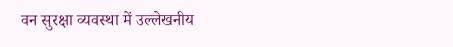वन सुरक्षा व्यवस्था में उल्लेखनीय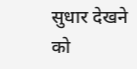सुधार देखने को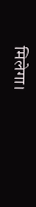मिलेगा।